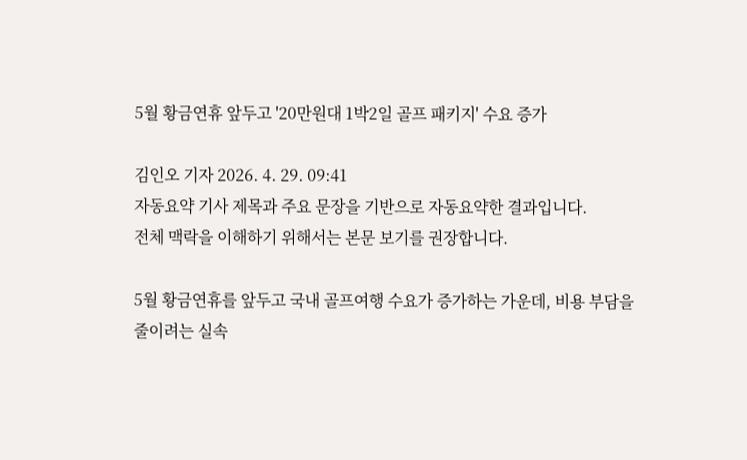5월 황금연휴 앞두고 '20만원대 1박2일 골프 패키지' 수요 증가

김인오 기자 2026. 4. 29. 09:41
자동요약 기사 제목과 주요 문장을 기반으로 자동요약한 결과입니다.
전체 맥락을 이해하기 위해서는 본문 보기를 권장합니다.

5월 황금연휴를 앞두고 국내 골프여행 수요가 증가하는 가운데, 비용 부담을 줄이려는 실속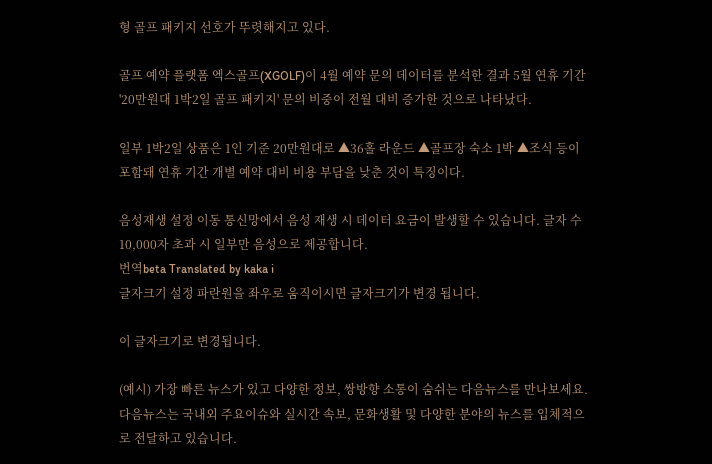형 골프 패키지 선호가 뚜렷해지고 있다.

골프 예약 플랫폼 엑스골프(XGOLF)이 4월 예약 문의 데이터를 분석한 결과 5월 연휴 기간 '20만원대 1박2일 골프 패키지' 문의 비중이 전월 대비 증가한 것으로 나타났다.

일부 1박2일 상품은 1인 기준 20만원대로 ▲36홀 라운드 ▲골프장 숙소 1박 ▲조식 등이 포함돼 연휴 기간 개별 예약 대비 비용 부담을 낮춘 것이 특징이다.

음성재생 설정 이동 통신망에서 음성 재생 시 데이터 요금이 발생할 수 있습니다. 글자 수 10,000자 초과 시 일부만 음성으로 제공합니다.
번역beta Translated by kaka i
글자크기 설정 파란원을 좌우로 움직이시면 글자크기가 변경 됩니다.

이 글자크기로 변경됩니다.

(예시) 가장 빠른 뉴스가 있고 다양한 정보, 쌍방향 소통이 숨쉬는 다음뉴스를 만나보세요. 다음뉴스는 국내외 주요이슈와 실시간 속보, 문화생활 및 다양한 분야의 뉴스를 입체적으로 전달하고 있습니다.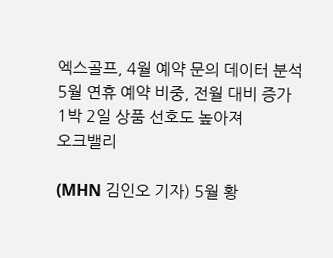엑스골프, 4월 예약 문의 데이터 분석
5월 연휴 예약 비중, 전월 대비 증가
1박 2일 상품 선호도 높아져
오크밸리

(MHN 김인오 기자) 5월 황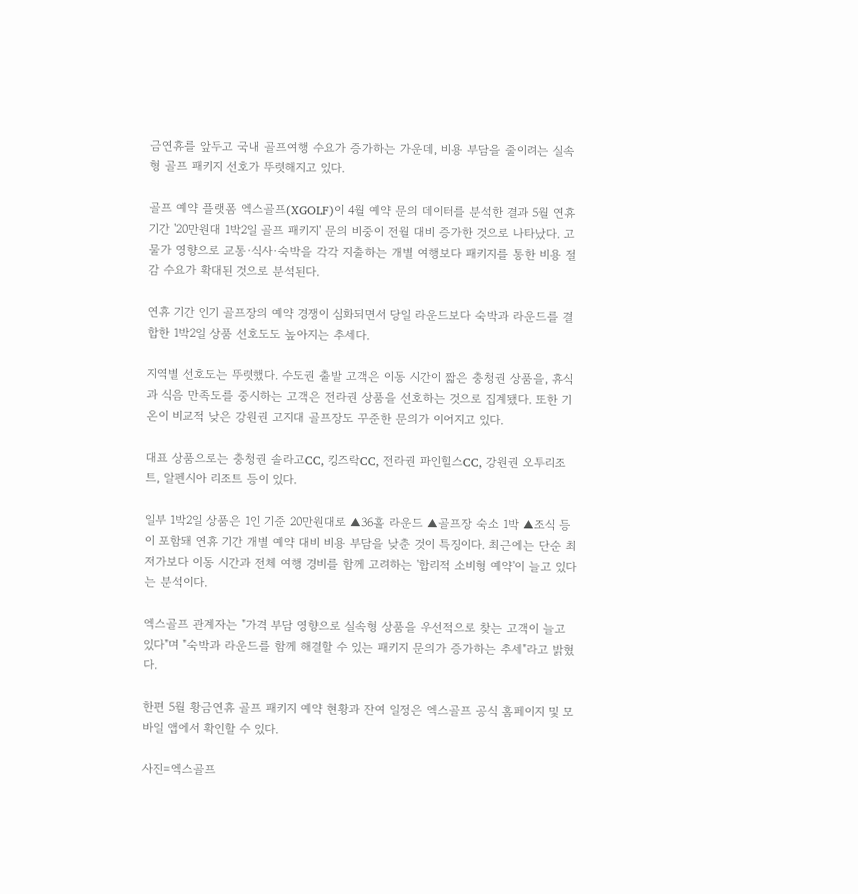금연휴를 앞두고 국내 골프여행 수요가 증가하는 가운데, 비용 부담을 줄이려는 실속형 골프 패키지 선호가 뚜렷해지고 있다.

골프 예약 플랫폼 엑스골프(XGOLF)이 4월 예약 문의 데이터를 분석한 결과 5월 연휴 기간 '20만원대 1박2일 골프 패키지' 문의 비중이 전월 대비 증가한 것으로 나타났다. 고물가 영향으로 교통·식사·숙박을 각각 지출하는 개별 여행보다 패키지를 통한 비용 절감 수요가 확대된 것으로 분석된다.

연휴 기간 인기 골프장의 예약 경쟁이 심화되면서 당일 라운드보다 숙박과 라운드를 결합한 1박2일 상품 선호도도 높아지는 추세다.

지역별 선호도는 뚜렷했다. 수도권 출발 고객은 이동 시간이 짧은 충청권 상품을, 휴식과 식음 만족도를 중시하는 고객은 전라권 상품을 선호하는 것으로 집계됐다. 또한 기온이 비교적 낮은 강원권 고지대 골프장도 꾸준한 문의가 이어지고 있다.

대표 상품으로는 충청권 솔라고CC, 킹즈락CC, 전라권 파인힐스CC, 강원권 오투리조트, 알펜시아 리조트 등이 있다.

일부 1박2일 상품은 1인 기준 20만원대로 ▲36홀 라운드 ▲골프장 숙소 1박 ▲조식 등이 포함돼 연휴 기간 개별 예약 대비 비용 부담을 낮춘 것이 특징이다. 최근에는 단순 최저가보다 이동 시간과 전체 여행 경비를 함께 고려하는 '합리적 소비형 예약'이 늘고 있다는 분석이다.

엑스골프 관계자는 "가격 부담 영향으로 실속형 상품을 우선적으로 찾는 고객이 늘고 있다"며 "숙박과 라운드를 함께 해결할 수 있는 패키지 문의가 증가하는 추세"라고 밝혔다.

한편 5월 황금연휴 골프 패키지 예약 현황과 잔여 일정은 엑스골프 공식 홈페이지 및 모바일 앱에서 확인할 수 있다.

사진=엑스골프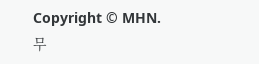Copyright © MHN. 무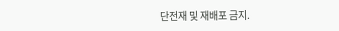단전재 및 재배포 금지.